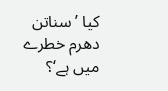کیا ’سناتن دھرم خطرے میں ہے‘؟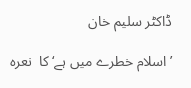ڈاکٹر سلیم خان

’اسلام خطرے میں ہے‘ کا  نعرہ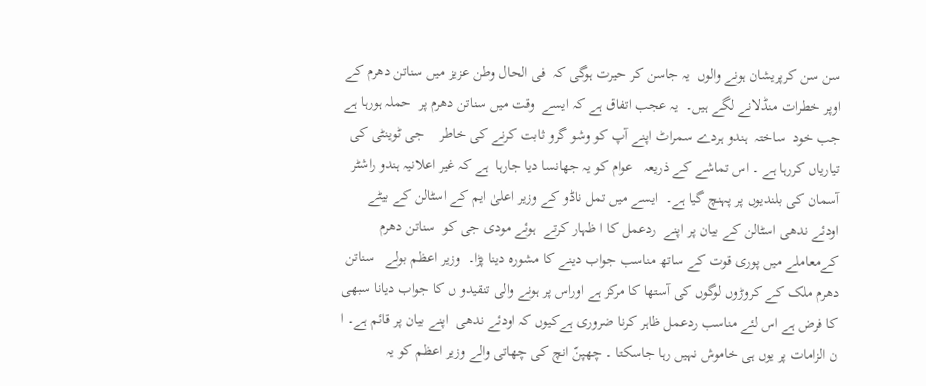سن سن کرپریشان ہونے والوں  یہ جاسن کر حیرت ہوگی کہ  فی الحال وطن عزیز میں سناتن دھرم کے اوپر خطرات منڈلانے لگے ہیں۔  یہ عجب اتفاق ہے کہ ایسے  وقت میں سناتن دھرم پر  حملہ ہورہا ہے جب خود  ساختہ  ہندو ہردے سمراٹ اپنے آپ کو وشو گرو ثابت کرنے کی خاطر    جی ٹوینٹی کی تیاریاں کررہا ہے ۔ اس تماشے کے ذریعہ   عوام کو یہ جھانسا دیا جارہا  ہے کہ غیر اعلانیہ ہندو راشٹر آسمان کی بلندیوں پر پہنچ گیا ہے۔  ایسے میں تمل ناڈو کے وزیر اعلیٰ ایم کے اسٹالن کے بیٹے اودئے ندھی اسٹالن کے بیان پر اپنے  ردعمل کا ا ظہار کرتے  ہوئے مودی جی کو  سناتن دھرم کےمعاملے میں پوری قوت کے ساتھ مناسب جواب دینے کا مشورہ دینا پڑا۔  وزیر اعظم بولے   سناتن دھرم ملک کے کروڑوں لوگوں کی آستھا کا مرکز ہے اوراس پر ہونے والی تنقیدو ں کا جواب دیانا سبھی کا فرض ہے اس لئے مناسب ردعمل ظاہر کرنا ضروری ہےکیوں کہ اودئے ندھی  اپنے بیان پر قائم ہے۔ ا ن الزامات پر یوں ہی خاموش نہیں رہا جاسکتا ۔ چھپنّ انچ کی چھاتی والے وزیر اعظم کو یہ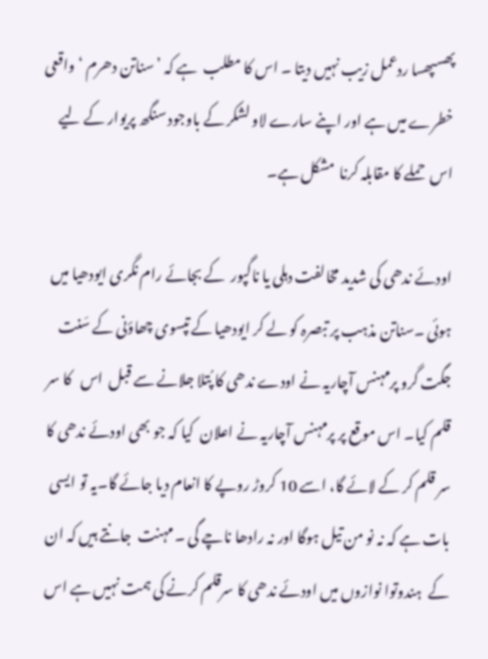پھسپھسا ردعمل زیب نہیں دیتا ۔ اس کا مطلب  ہے کہ ’سناتن دھرم ‘ واقعی خطرے میں ہے اور اپنے سارے لاو لشکر کے باوجود سنگھ پریوار کے لیے اس  حملے کا مقابلہ کرنا  مشکل ہے۔

اودئے ندھی کی شدید مخالفت دہلی یا ناگپور  کے بجائے رام نگری ایودھیا میں ہوئی ۔سناتن مذہب پر تبصرہ کو لے کر ایودھیا کے تپسوی چھاؤنی کے سَنت جگت گرو پرمہنس آچاریہ نے اودے ندھی کا پُتلا جلانے سے قبل  اس   کا سر قلم کیا۔ اس موقع پر پرمہنس آچاریہ نے اعلان  کیا کہ جو بھی اودئے ندھی کا سر قلم کر کے لائے گا، اسے 10 کروڑ روپے کا انعام دیا جائے گا۔یہ تو ایسی بات ہے کہ نہ نو من تیل ہوگا اور نہ رادھا ناچے گی ۔ مہنت  جانتے ہیں کہ ان کے  ہندوتوا نوازوں میں اودئے ندھی کا سرقلم کرنے کی ہمت نہیں ہے اس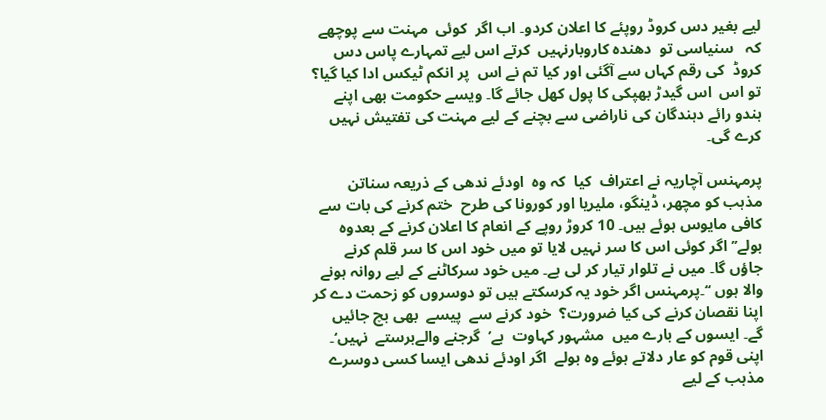لیے بغیر دس کروڈ روپئے کا اعلان کردو۔ اب اگر  کوئی  مہنت سے پوچھے کہ   سنیاسی تو  دھندہ کاروبارنہیں  کرتے اس لیے تمہارے پاس دس کروڈ  کی رقم کہاں سے آگئی اور کیا تم نے اس  پر انکم ٹیکس ادا کیا گیا؟  تو اس  اس گیدڑ بھپکی کا پول کھل جائے گا۔ ویسے حکومت بھی اپنے ہندو رائے دہندگان کی ناراضی سے بچنے کے لیے مہنت کی تفتیش نہیں کرے گی۔

پرمہنس آچاریہ نے اعتراف  کیا  کہ وہ  اودئے ندھی کے ذریعہ سناتن مذہب کو مچھر، ڈینگو، ملیریا اور کورونا کی طرح  ختم کرنے کی بات سے  کافی مایوس ہوئے ہیں۔ 10 کروڑ روپے کے انعام کا اعلان کرنے کے بعدوہ  بولے’’ اگر کوئی اس کا سر نہیں لایا تو میں خود اس کا سر قلم کرنے جاؤں گا۔ میں نے تلوار تیار کر لی ہے۔ میں خود سرکاٹنے کے لیے روانہ ہونے والا ہوں ‘‘۔پرمہنس اگر خود یہ کرسکتے ہیں تو دوسروں کو زحمت دے کر اپنا نقصان کرنے کی کیا ضرورت؟  خود کرنے سے  پیسے  بھی بچ جائیں گے۔ ایسوں کے بارے میں  مشہور کہاوت  ہے’  گرجنے والےبرستے  نہیں‘۔ اپنی قوم کو عار دلاتے ہوئے وہ بولے  اگر اودئے ندھی ایسا کسی دوسرے مذہب کے لیے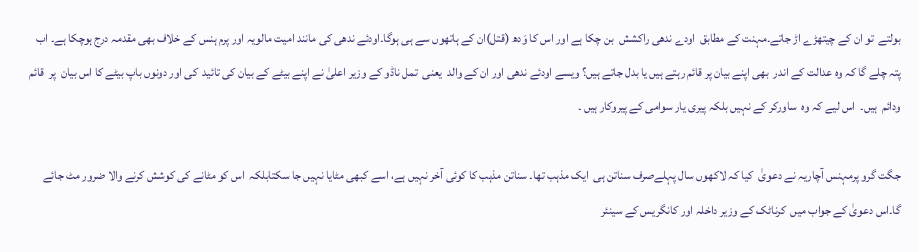بولتے  تو ان کے چیتھڑے اڑ جاتے۔مہنت کے مطابق  اودے ندھی راکشش  بن چکا ہے اور اس کا وَدھ (قتل)ان کے ہاتھوں سے ہی ہوگا۔اودئے ندھی کی مانند امیت مالویہ اور پرم ہنس کے خلاف بھی مقدمہ درج ہوچکا ہے۔ اب پتہ چلے گا کہ وہ عدالت کے اندر  بھی اپنے بیان پر قائم رہتے ہیں یا بدل جاتے ہیں؟ ویسے اودئے ندھی اور ان کے والد  یعنی  تمل ناڈو کے وزیر اعلیٰ نے اپنے بیٹے کے بیان کی تائید  کی اور دونوں باپ بیٹے کا اس بیان  پر  قائم ودائم  ہیں۔  اس لیے کہ وہ  ساورکر کے نہیں بلکہ پیری یار سوامی کے پیروکار ہیں ۔

جگت گرو پرمہنس آچاریہ نے دعویٰ  کیا کہ لاکھوں سال پہلےصرف سناتن ہی  ایک مذہب تھا۔ سناتن مذہب کا کوئی آخر نہیں ہے، اسے کبھی مٹایا نہیں جا سکتابلکہ  اس کو مٹانے کی کوشش کرنے والا ضرور مٹ جائے گا۔اس دعویٰ کے جواب میں  کرناٹک کے وزیر داخلہ اور کانگریس کے سینئر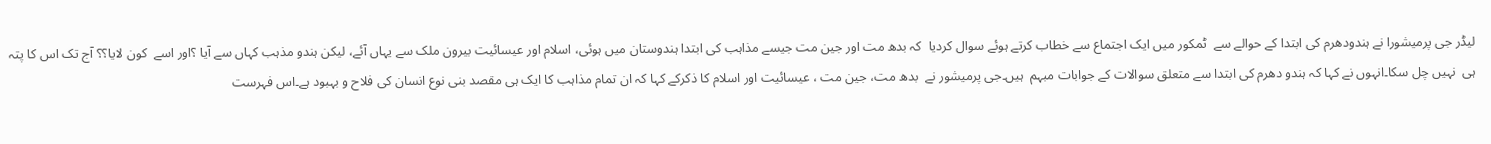لیڈر جی پرمیشورا نے ہندودھرم کی ابتدا کے حوالے سے  ٹمکور میں ایک اجتماع سے خطاب کرتے ہوئے سوال کردیا  کہ بدھ مت اور جین مت جیسے مذاہب کی ابتدا ہندوستان میں ہوئی، اسلام اور عیسائیت بیرون ملک سے یہاں آئے، لیکن ہندو مذہب کہاں سے آیا ؟اور اسے  کون لایا؟؟ آج تک اس کا پتہ ہی  نہیں چل سکا۔انہوں نے کہا کہ ہندو دھرم کی ابتدا سے متعلق سوالات کے جوابات مبہم  ہیں۔جی پرمیشور نے  بدھ مت، جین مت ، عیسائیت اور اسلام کا ذکرکے کہا کہ ان تمام مذاہب کا ایک ہی مقصد بنی نوع انسان کی فلاح و بہبود ہے۔اس فہرست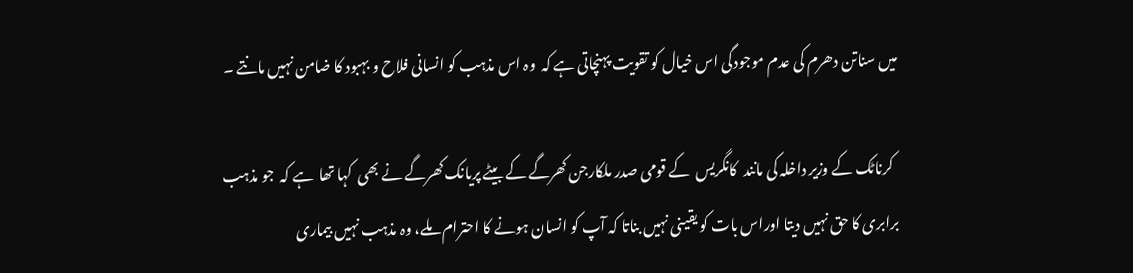میں سناتن دھرم کی عدم موجودگی اس خیال کو تقویت پہنچاتی ہے کہ  وہ اس مذہب کو انسانی فلاح و بہبود کا ضامن نہیں مانتے ۔

  کرناٹک کے وزیر داخلہ کی مانند  کانگریس  کے قومی صدر ملکارجن کھرگے کے بیٹے پریانک کھرگے نے بھی  کہا تھا  ہے کہ  جو مذہب  برابری کا حق نہیں دیتا اوراس بات کو یقینی نہیں بناتا کہ آپ کو انسان ہونے کا احترام ملے، وہ مذہب نہیں بیماری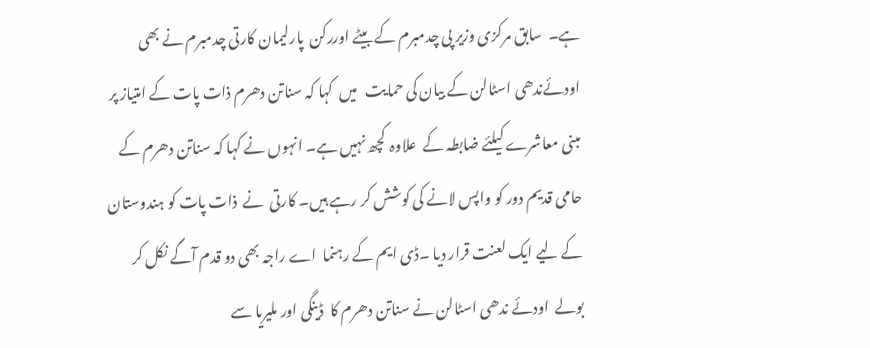ہے۔  سابق مرکزی وزیر پی چدمبرم کے بیٹے اوررکن  پارلیمان کارتی چدمبرم نے بھی  اودئےندھی اسٹالن کے بیان کی حمایت   میں  کہا کہ سناتن دھرم ذات پات کے امتیاز پر مبنی معاشرے کیلئے ضابطہ کے  علاوہ  کچھ نہیں ہے۔ انہوں نے کہا کہ سناتن دھرم کے حامی قدیم دور کو واپس لانے کی کوشش کر رہے ہیں۔ کارتی  نے  ذات پات کو ہندوستان کے لیے ایک لعنت قرار دیا ۔ڈی ایم کے رہنما  اے راجہ بھی دو قدم آگے نکل کر بولے  اودئے ندھی اسٹالن نے سناتن دھرم کا  ڈینگی اور ملیریا سے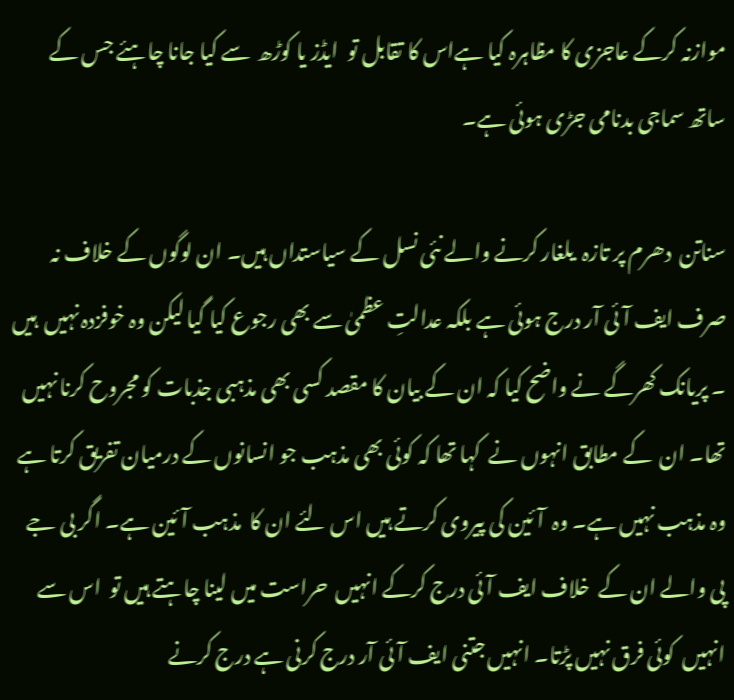موازنہ کرکے عاجزی کا مظاہرہ کیا ہےاس کا تقابل تو  ایڈز یا کوڑھ  سے کیا جانا چاہئے جس کے ساتھ سماجی بدنامی جڑی ہوئی ہے۔

سناتن  دھرم پر تازہ  یلغار کرنے والے نئی نسل کے سیاستداں ہیں۔ ان لوگوں کے خلاف نہ صرف ایف آئی آر درج ہوئی ہے بلکہ عدالتِ عظمیٰ سے بھی رجوع کیا گیا لیکن وہ خوفزدہ نہیں  ہیں ۔ پریانک کھرگے نے واضح کیا کہ ان کے بیان کا مقصد کسی بھی مذہبی جذبات کو مجروح کرنا نہیں تھا۔ ان  کے مطابق انہوں نے  کہا تھا کہ کوئی بھی مذہب جو انسانوں کے درمیان تفریق کرتا ہے وہ مذہب نہیں ہے۔ وہ  آئین کی پیروی کرتے ہیں اس لئے ان کا  مذہب آئین ہے۔ اگر بی جے پی والے ان کے  خلاف ایف آئی درج کرکے انہیں  حراست میں لینا چاہتے ہیں تو  اس سے انہیں  کوئی فرق نہیں پڑتا۔ انہیں جتنی ایف آئی آر درج کرنی ہے درج کرنے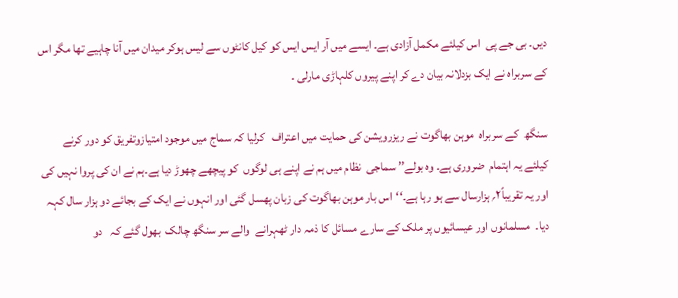دیں۔ بی جے پی  اس کیلئے مکمل آزادی ہے۔ ایسے میں آر ایس ایس کو کیل کانٹوں سے لیس ہوکر میدان میں آنا چاہیے تھا مگر اس کے سربراہ نے ایک بزدلانہ بیان دے کر اپنے پیروں کلہاڑی مارلی ۔

سنگھ  کے سربراہ  موہن بھاگوت نے ریزرویشن کی حمایت میں اعتراف   کرلیا کہ سماج میں موجود امتیازوتفریق کو دور کرنے کیلئے یہ اہتمام  ضروری ہے۔ وہ بولے’’ سماجی  نظام میں ہم نے اپنے ہی لوگوں  کو پیچھے چھوڑ دیا ہے۔ہم نے ان کی پروا نہیں کی اور یہ تقریباً۲؍ ہزارسال سے ہو رہا ہے۔‘‘اس بار موہن بھاگوت کی زبان پھسل گئی اور انہوں نے ایک کے بجائے دو ہزار سال کہہ دیا۔  مسلمانوں اور عیسائیوں پر ملک کے سارے مسائل کا ذمہ دار ٹھہرانے  والے سر سنگھ چالک  بھول گئے کہ   دو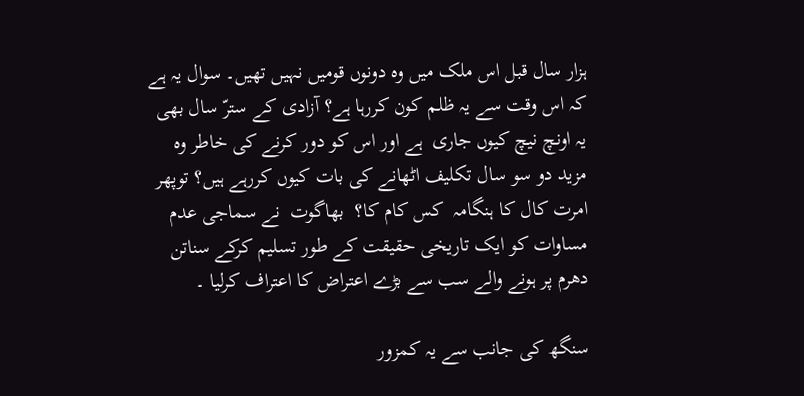ہزار سال قبل اس ملک میں وہ دونوں قومیں نہیں تھیں۔ سوال یہ ہے کہ اس وقت سے یہ ظلم کون کررہا ہے؟ آزادی کے سترّ سال بھی یہ اونچ نیچ کیوں جاری  ہے اور اس کو دور کرنے کی خاطر وہ مزید دو سو سال تکلیف اٹھانے کی بات کیوں کررہے ہیں؟ توپھر امرت کال کا ہنگامہ  کس کام کا؟  بھاگوت  نے سماجی عدم مساوات کو ایک تاریخی حقیقت کے طور تسلیم کرکے سناتن دھرم پر ہونے والے سب سے بڑے اعتراض کا اعتراف کرلیا ۔

سنگھ کی جانب سے یہ کمزور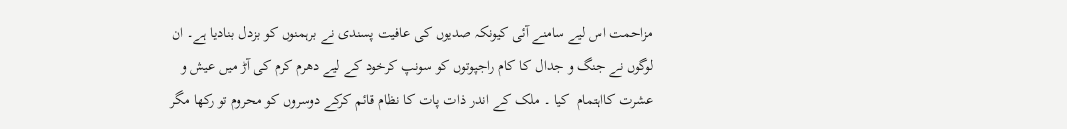مزاحمت اس لیے سامنے آئی کیونکہ صدیوں کی عافیت پسندی نے برہمنوں کو بزدل بنادیا ہے۔ ان لوگوں نے جنگ و جدال کا کام راجپوتوں کو سونپ کرخود کے لیے دھرم کرم کی آڑ میں عیش و عشرت کااہتمام  کیا ۔ ملک کے اندر ذات پات کا نظام قائم کرکے دوسروں کو محروم تو رکھا مگر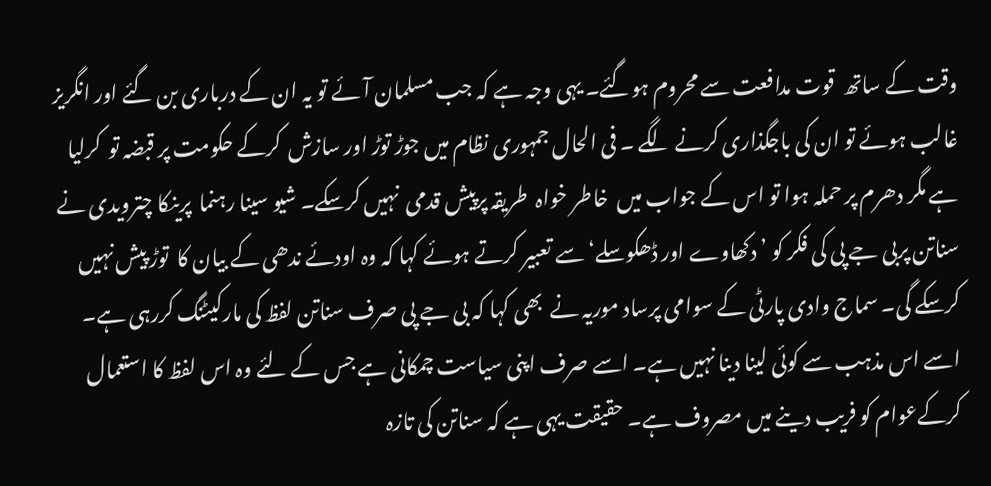وقت کے ساتھ  قوت مدافعت سے محروم ہوگئے۔ یہی وجہ ہے کہ جب مسلمان آئے تو یہ ان کے درباری بن گئے اور انگریز غالب ہوئے تو ان کی باجگذاری کرنے لگے ۔ فی الحال جمہوری نظام میں جوڑ توڑ اور سازش  کرکے حکومت پر قبضہ تو  کرلیا ہے مگر دھرم پر حملہ ہوا تو اس کے جواب میں  خاطر خواہ  طریقہ پرپیش قدمی  نہیں کرسکے۔ شیو سینا رہنما  پرینکا چترویدی نے سناتن پربی جے پی کی فکر کو ’دکھاوے اور ڈھکوسلے‘ سے تعبیر کرتے ہوئے کہا کہ وہ اودئے ندھی کے بیان کا  توڑ پیش نہیں کرسکے گی۔ سماج وادی پارٹی کے سوامی پرساد موریہ نے  بھی کہا کہ بی جے پی صرف سناتن لفظ کی مارکیٹنگ کررہی ہے۔ اسے اس مذہب سے کوئی لینا دینا نہیں ہے۔ اسے صرف اپنی سیاست چمکانی ہے جس کے لئے وہ اس لفظ کا استعمال کرکےعوام کو فریب دینے میں مصروف ہے۔ حقیقت یہی ہے کہ سناتن کی تازہ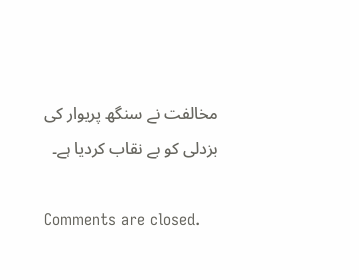مخالفت نے سنگھ پریوار کی بزدلی کو بے نقاب کردیا ہے۔

Comments are closed.